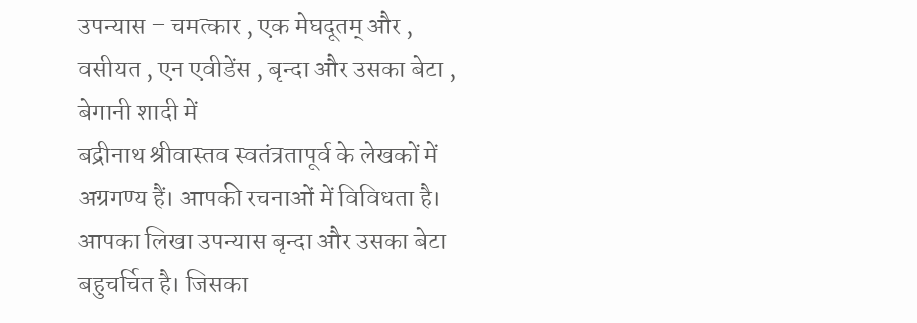उपन्यास – चमत्कार , एक मेघदूतम् और , वसीयत , एन एवीडेंस , बृन्दा और उसका बेटा , बेगानी शादी में
बद्रीनाथ श्रीवास्तव स्वतंत्रतापूर्व के लेखकों में अग्रगण्य हैं। आपकी रचनाओं में विविधता है। आपका लिखा उपन्यास बृन्दा और उसका बेटा बहुचर्चित है। जिसका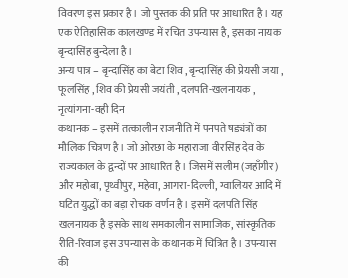विवरण इस प्रकार है। जो पुस्तक की प्रति पर आधारित है। यह एक ऐतिहासिक कालखण्ड में रचित उपन्यास है, इसका नायक बृन्दासिंह बुन्देला है।
अन्य पात्र – बृन्दासिंह का बेटा शिव , बृन्दासिंह की प्रेयसी जया , फूलसिंह , शिव की प्रेयसी जयंती , दलपति-खलनायक , नृत्यांगना-वही दिन
कथानक – इसमें तत्कालीन राजनीति में पनपते षड्यंत्रों का मौलिक चित्रण है। जो ओरछा के महाराजा वीरसिंह देव के राज्यकाल के द्वन्दों पर आधारित है। जिसमें सलीम (जहाँगीर) और महोबा, पृथ्वीपुर, महेवा, आगरा-दिल्ली, ग्वालियर आदि में घटित युद्धों का बड़ा रोचक वर्णन है। इसमें दलपति सिंह खलनायक है इसके साथ समकालीन सामाजिक, सांस्कृतिक रीति-रिवाज इस उपन्यास के कथानक में चित्रित है। उपन्यास की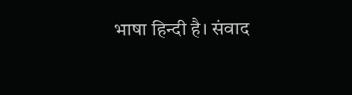भाषा हिन्दी है। संवाद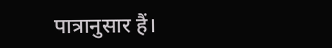पात्रानुसार हैं।